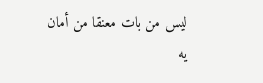ليس من بات معنقا من أمان
يه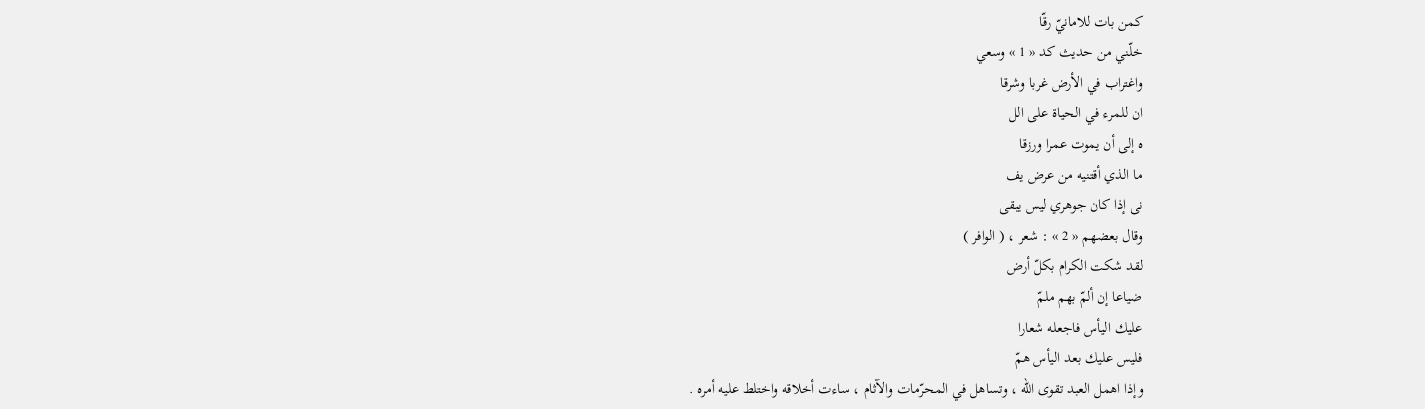كمن بات للامانيّ رقّا
خلّني من حديث كد « 1 » وسعي
واغتراب في الأرض غربا وشرقا
ان للمرء في الحياة على الل
ه إلى أن يموت عمرا ورزقا
ما الذي أقتنيه من عرض يف
نى إذا كان جوهري ليس يبقى
وقال بعضهم « 2 » : شعر ، ( الوافر )
لقد شكت الكرام بكلّ أرض
ضياعا إن ألمّ بهم ملمّ
عليك اليأس فاجعله شعارا
فليس عليك بعد اليأس همّ
وإذا اهمل العبد تقوى اللّه ، وتساهل في المحرّمات والآثام ، ساءت أخلاقه واختلط عليه أمره .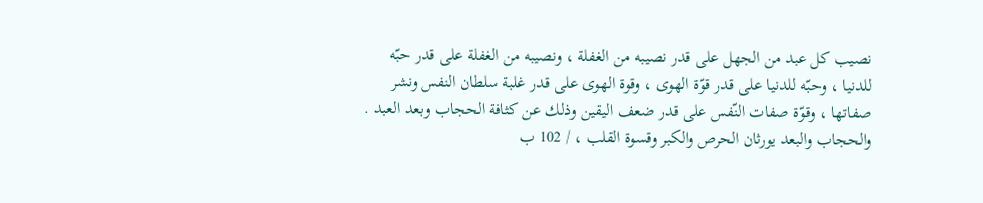نصيب كل عبد من الجهل على قدر نصيبه من الغفلة ، ونصيبه من الغفلة على قدر حبّه للدنيا ، وحبّه للدنيا على قدر قوّة الهوى ، وقوة الهوى على قدر غلبة سلطان النفس ونشر صفاتها ، وقوّة صفات النّفس على قدر ضعف اليقين وذلك عن كثافة الحجاب وبعد العبد . والحجاب والبعد يورثان الحرص والكبر وقسوة القلب ، / 102 ب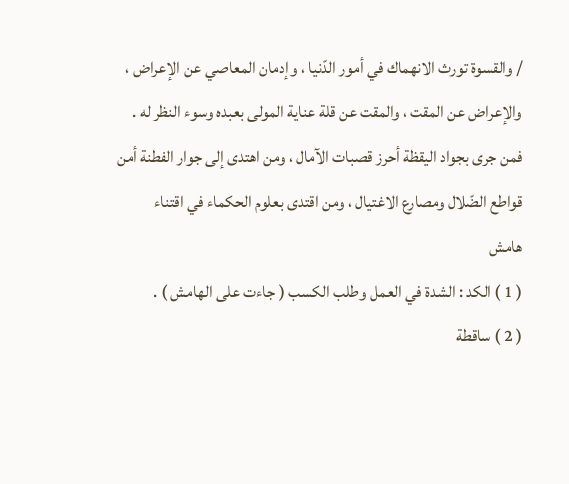/ والقسوة تورث الانهماك في أمور الدّنيا ، وإدمان المعاصي عن الإعراض ، والإعراض عن المقت ، والمقت عن قلة عناية المولى بعبده وسوء النظر له .
فمن جرى بجواد اليقظة أحرز قصبات الآمال ، ومن اهتدى إلى جوار الفطنة أمن قواطع الضّلال ومصارع الاغتيال ، ومن اقتدى بعلوم الحكماء في اقتناء
هامش
( 1 ) الكد : الشدة في العمل وطلب الكسب ( جاءت على الهامش ) .
( 2 ) ساقطة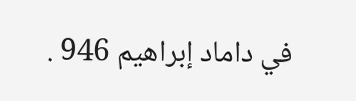في داماد إبراهيم 946 .